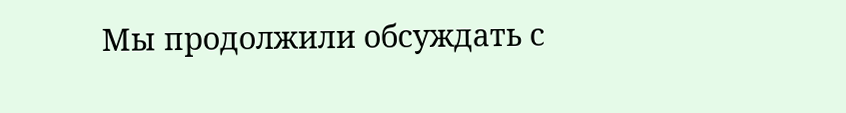Мы продолжили обсуждать с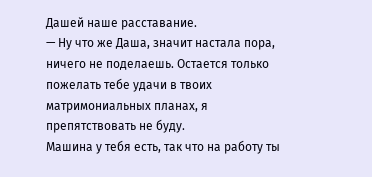Дашей наше расставание.
— Ну что же Даша, значит настала пора, ничего не поделаешь. Остается только пожелать тебе удачи в твоих матримониальных планах, я препятствовать не буду.
Машина у тебя есть, так что на работу ты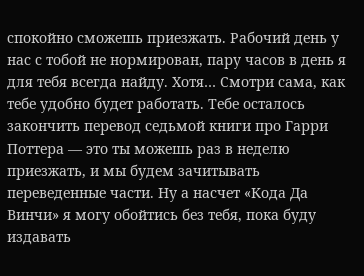спокойно сможешь приезжать. Рабочий день у нас с тобой не нормирован, пару часов в день я для тебя всегда найду. Хотя… Смотри сама, как тебе удобно будет работать. Тебе осталось закончить перевод седьмой книги про Гарри Поттера — это ты можешь раз в неделю приезжать, и мы будем зачитывать переведенные части. Ну а насчет «Кода Да Винчи» я могу обойтись без тебя, пока буду издавать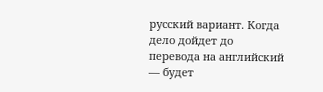русский вариант. Когда дело дойдет до перевода на английский — будет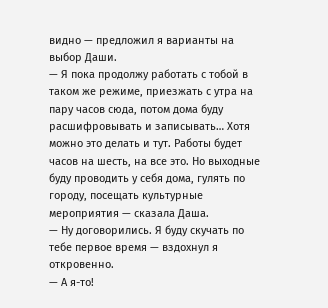видно — предложил я варианты на выбор Даши.
— Я пока продолжу работать с тобой в таком же режиме, приезжать с утра на пару часов сюда, потом дома буду расшифровывать и записывать… Хотя можно это делать и тут. Работы будет часов на шесть, на все это. Но выходные буду проводить у себя дома, гулять по городу, посещать культурные мероприятия — сказала Даша.
— Ну договорились. Я буду скучать по тебе первое время — вздохнул я откровенно.
— А я-то!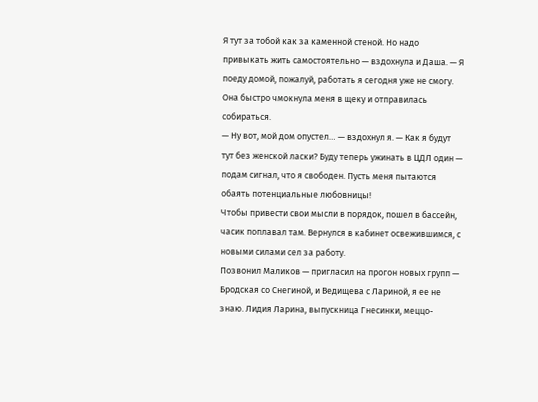Я тут за тобой как за каменной стеной. Но надо привыкать жить самостоятельно — вздохнула и Даша. — Я поеду домой, пожалуй, работать я сегодня уже не смогу.
Она быстро чмокнула меня в щеку и отправилась собираться.
— Ну вот, мой дом опустел… — вздохнул я. — Как я будут тут без женской ласки? Буду теперь ужинать в ЦДЛ один — подам сигнал, что я свободен. Пусть меня пытаются обаять потенциальные любовницы!
Чтобы привести свои мысли в порядок, пошел в бассейн, часик поплавал там. Вернулся в кабинет освежившимся, с новыми силами сел за работу.
Позвонил Маликов — пригласил на прогон новых групп — Бродская со Снегиной, и Ведищева с Лариной, я ее не знаю. Лидия Ларина, выпускница Гнесинки, меццо-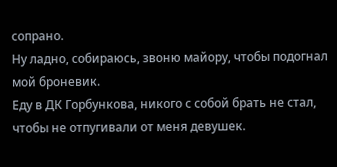сопрано.
Ну ладно, собираюсь, звоню майору, чтобы подогнал мой броневик.
Еду в ДК Горбункова, никого с собой брать не стал, чтобы не отпугивали от меня девушек.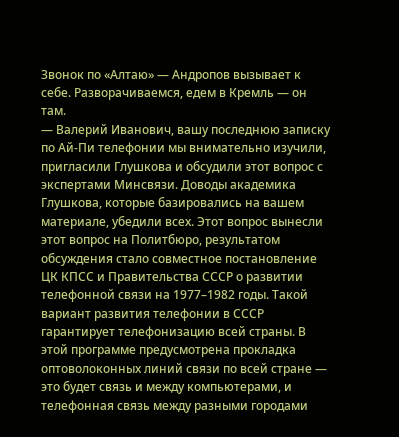Звонок по «Алтаю» — Андропов вызывает к себе. Разворачиваемся, едем в Кремль — он там.
— Валерий Иванович, вашу последнюю записку по Ай-Пи телефонии мы внимательно изучили, пригласили Глушкова и обсудили этот вопрос с экспертами Минсвязи. Доводы академика Глушкова, которые базировались на вашем материале, убедили всех. Этот вопрос вынесли этот вопрос на Политбюро, результатом обсуждения стало совместное постановление ЦК КПСС и Правительства СССР о развитии телефонной связи на 1977–1982 годы. Такой вариант развития телефонии в СССР гарантирует телефонизацию всей страны. В этой программе предусмотрена прокладка оптоволоконных линий связи по всей стране — это будет связь и между компьютерами, и телефонная связь между разными городами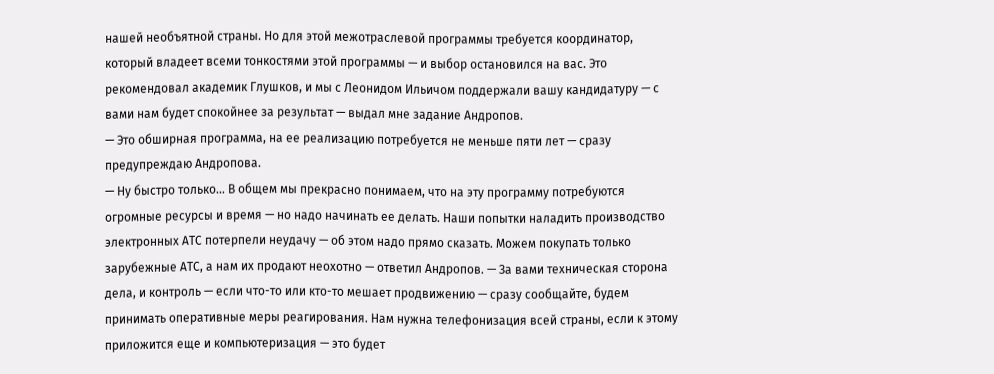нашей необъятной страны. Но для этой межотраслевой программы требуется координатор, который владеет всеми тонкостями этой программы — и выбор остановился на вас. Это рекомендовал академик Глушков, и мы с Леонидом Ильичом поддержали вашу кандидатуру — с вами нам будет спокойнее за результат — выдал мне задание Андропов.
— Это обширная программа, на ее реализацию потребуется не меньше пяти лет — сразу предупреждаю Андропова.
— Ну быстро только… В общем мы прекрасно понимаем, что на эту программу потребуются огромные ресурсы и время — но надо начинать ее делать. Наши попытки наладить производство электронных АТС потерпели неудачу — об этом надо прямо сказать. Можем покупать только зарубежные АТС, а нам их продают неохотно — ответил Андропов. — За вами техническая сторона дела, и контроль — если что-то или кто-то мешает продвижению — сразу сообщайте, будем принимать оперативные меры реагирования. Нам нужна телефонизация всей страны, если к этому приложится еще и компьютеризация — это будет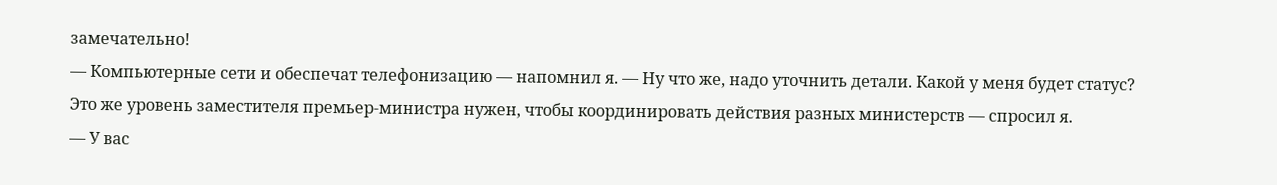замечательно!
— Компьютерные сети и обеспечат телефонизацию — напомнил я. — Ну что же, надо уточнить детали. Какой у меня будет статус? Это же уровень заместителя премьер-министра нужен, чтобы координировать действия разных министерств — спросил я.
— У вас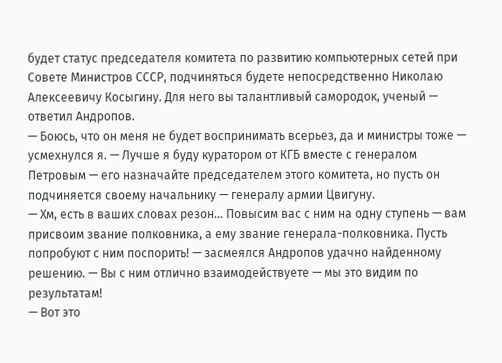будет статус председателя комитета по развитию компьютерных сетей при Совете Министров СССР, подчиняться будете непосредственно Николаю Алексеевичу Косыгину. Для него вы талантливый самородок, ученый — ответил Андропов.
— Боюсь, что он меня не будет воспринимать всерьез, да и министры тоже — усмехнулся я. — Лучше я буду куратором от КГБ вместе с генералом Петровым — его назначайте председателем этого комитета, но пусть он подчиняется своему начальнику — генералу армии Цвигуну.
— Хм, есть в ваших словах резон… Повысим вас с ним на одну ступень — вам присвоим звание полковника, а ему звание генерала-полковника. Пусть попробуют с ним поспорить! — засмеялся Андропов удачно найденному решению. — Вы с ним отлично взаимодействуете — мы это видим по результатам!
— Вот это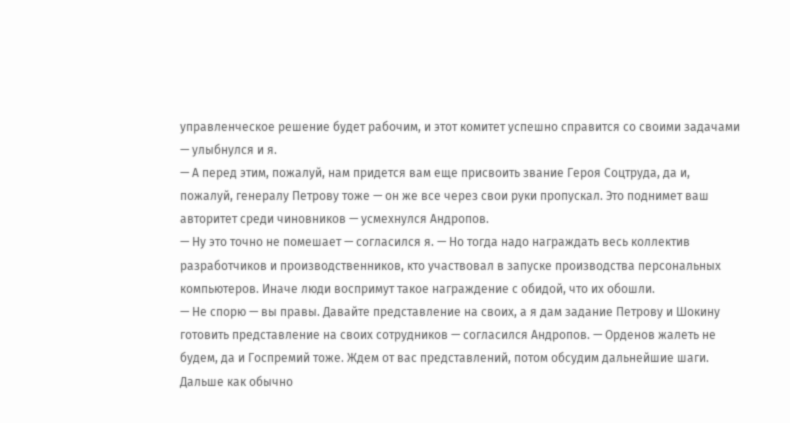управленческое решение будет рабочим, и этот комитет успешно справится со своими задачами — улыбнулся и я.
— А перед этим, пожалуй, нам придется вам еще присвоить звание Героя Соцтруда, да и, пожалуй, генералу Петрову тоже — он же все через свои руки пропускал. Это поднимет ваш авторитет среди чиновников — усмехнулся Андропов.
— Ну это точно не помешает — согласился я. — Но тогда надо награждать весь коллектив разработчиков и производственников, кто участвовал в запуске производства персональных компьютеров. Иначе люди воспримут такое награждение с обидой, что их обошли.
— Не спорю — вы правы. Давайте представление на своих, а я дам задание Петрову и Шокину готовить представление на своих сотрудников — согласился Андропов. — Орденов жалеть не будем, да и Госпремий тоже. Ждем от вас представлений, потом обсудим дальнейшие шаги. Дальше как обычно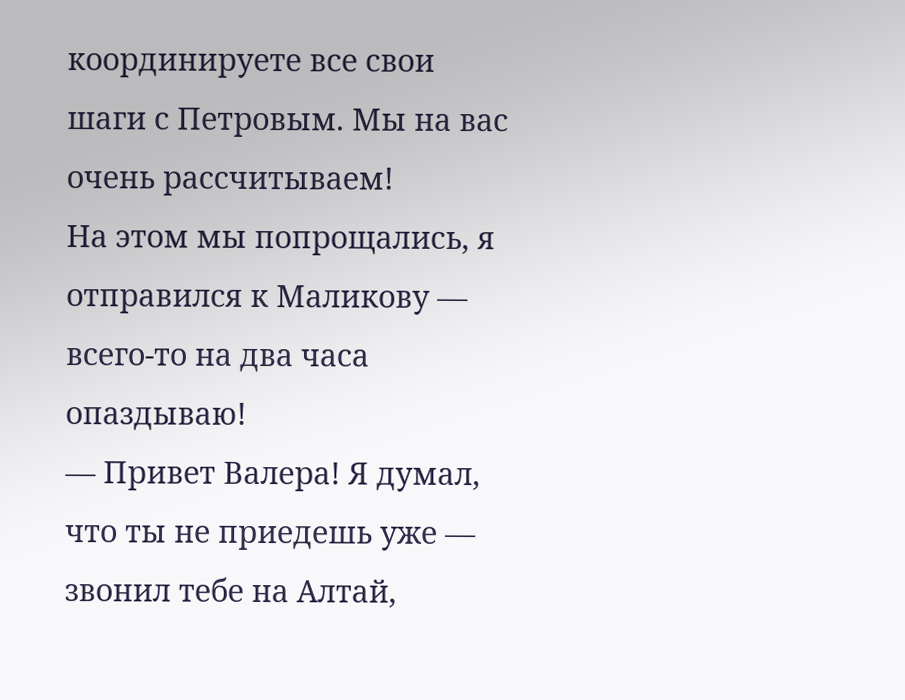координируете все свои шаги с Петровым. Мы на вас очень рассчитываем!
На этом мы попрощались, я отправился к Маликову — всего-то на два часа опаздываю!
— Привет Валера! Я думал, что ты не приедешь уже — звонил тебе на Алтай,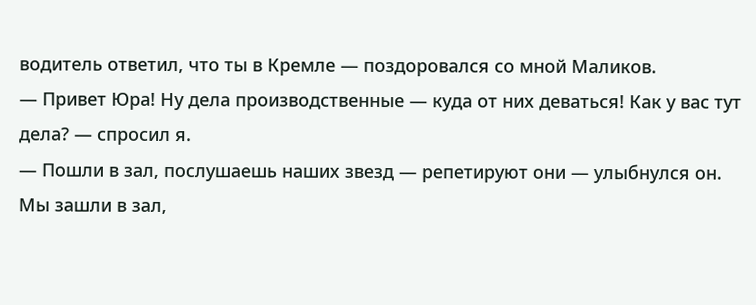водитель ответил, что ты в Кремле — поздоровался со мной Маликов.
— Привет Юра! Ну дела производственные — куда от них деваться! Как у вас тут дела? — спросил я.
— Пошли в зал, послушаешь наших звезд — репетируют они — улыбнулся он.
Мы зашли в зал,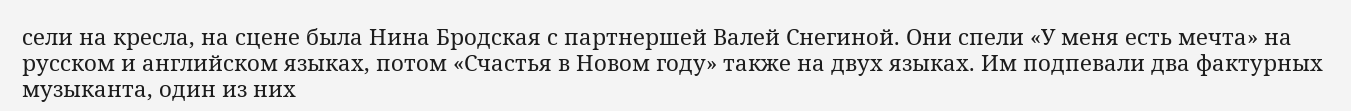сели на кресла, на сцене была Нина Бродская с партнершей Валей Снегиной. Они спели «У меня есть мечта» на русском и английском языках, потом «Счастья в Новом году» также на двух языках. Им подпевали два фактурных музыканта, один из них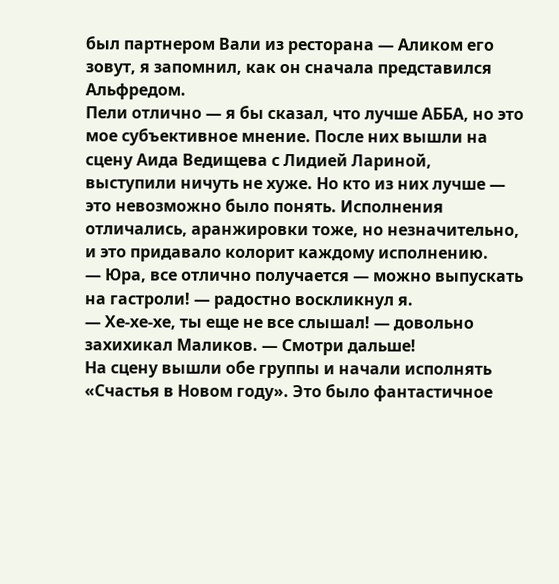был партнером Вали из ресторана — Аликом его зовут, я запомнил, как он сначала представился Альфредом.
Пели отлично — я бы сказал, что лучше АББА, но это мое субъективное мнение. После них вышли на сцену Аида Ведищева с Лидией Лариной, выступили ничуть не хуже. Но кто из них лучше — это невозможно было понять. Исполнения отличались, аранжировки тоже, но незначительно, и это придавало колорит каждому исполнению.
— Юра, все отлично получается — можно выпускать на гастроли! — радостно воскликнул я.
— Хе-хе-хе, ты еще не все слышал! — довольно захихикал Маликов. — Смотри дальше!
На сцену вышли обе группы и начали исполнять «Счастья в Новом году». Это было фантастичное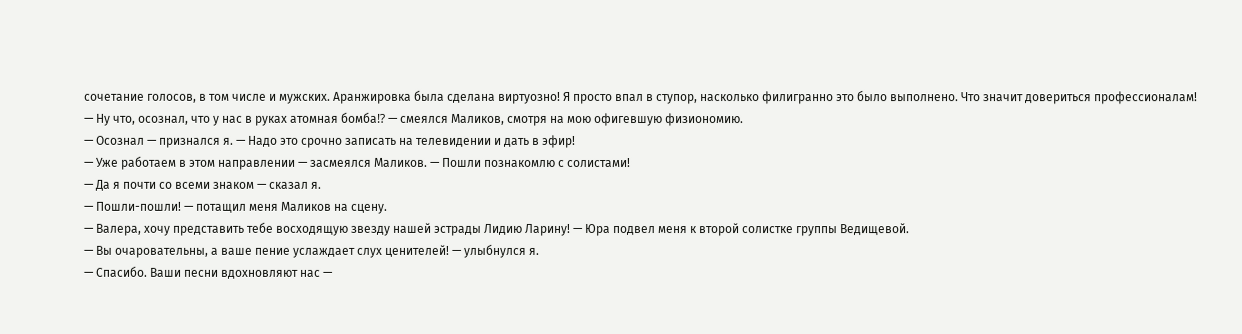сочетание голосов, в том числе и мужских. Аранжировка была сделана виртуозно! Я просто впал в ступор, насколько филигранно это было выполнено. Что значит довериться профессионалам!
— Ну что, осознал, что у нас в руках атомная бомба⁉ — смеялся Маликов, смотря на мою офигевшую физиономию.
— Осознал — признался я. — Надо это срочно записать на телевидении и дать в эфир!
— Уже работаем в этом направлении — засмеялся Маликов. — Пошли познакомлю с солистами!
— Да я почти со всеми знаком — сказал я.
— Пошли-пошли! — потащил меня Маликов на сцену.
— Валера, хочу представить тебе восходящую звезду нашей эстрады Лидию Ларину! — Юра подвел меня к второй солистке группы Ведищевой.
— Вы очаровательны, а ваше пение услаждает слух ценителей! — улыбнулся я.
— Спасибо. Ваши песни вдохновляют нас —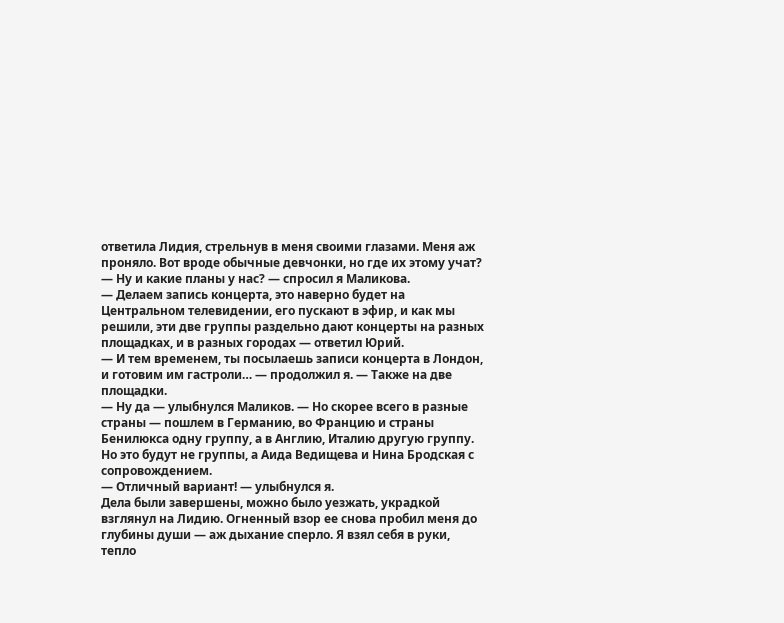ответила Лидия, стрельнув в меня своими глазами. Меня аж проняло. Вот вроде обычные девчонки, но где их этому учат?
— Ну и какие планы у нас? — спросил я Маликова.
— Делаем запись концерта, это наверно будет на Центральном телевидении, его пускают в эфир, и как мы решили, эти две группы раздельно дают концерты на разных площадках, и в разных городах — ответил Юрий.
— И тем временем, ты посылаешь записи концерта в Лондон, и готовим им гастроли… — продолжил я. — Также на две площадки.
— Ну да — улыбнулся Маликов. — Но скорее всего в разные страны — пошлем в Германию, во Францию и страны Бенилюкса одну группу, а в Англию, Италию другую группу. Но это будут не группы, а Аида Ведищева и Нина Бродская с сопровождением.
— Отличный вариант! — улыбнулся я.
Дела были завершены, можно было уезжать, украдкой взглянул на Лидию. Огненный взор ее снова пробил меня до глубины души — аж дыхание сперло. Я взял себя в руки, тепло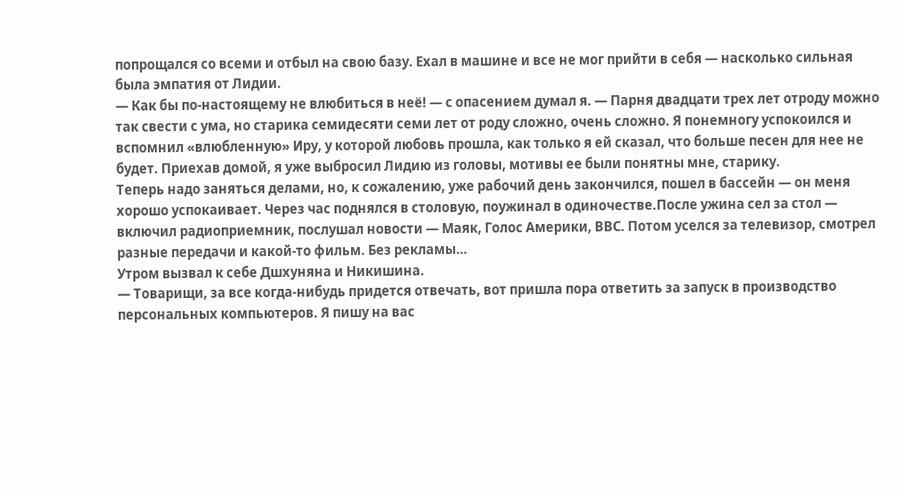попрощался со всеми и отбыл на свою базу. Ехал в машине и все не мог прийти в себя — насколько сильная была эмпатия от Лидии.
— Как бы по-настоящему не влюбиться в неё! — с опасением думал я. — Парня двадцати трех лет отроду можно так свести с ума, но старика семидесяти семи лет от роду сложно, очень сложно. Я понемногу успокоился и вспомнил «влюбленную» Иру, у которой любовь прошла, как только я ей сказал, что больше песен для нее не будет. Приехав домой, я уже выбросил Лидию из головы, мотивы ее были понятны мне, старику.
Теперь надо заняться делами, но, к сожалению, уже рабочий день закончился, пошел в бассейн — он меня хорошо успокаивает. Через час поднялся в столовую, поужинал в одиночестве.После ужина сел за стол — включил радиоприемник, послушал новости — Маяк, Голос Америки, ВВС. Потом уселся за телевизор, смотрел разные передачи и какой-то фильм. Без рекламы…
Утром вызвал к себе Дшхуняна и Никишина.
— Товарищи, за все когда-нибудь придется отвечать, вот пришла пора ответить за запуск в производство персональных компьютеров. Я пишу на вас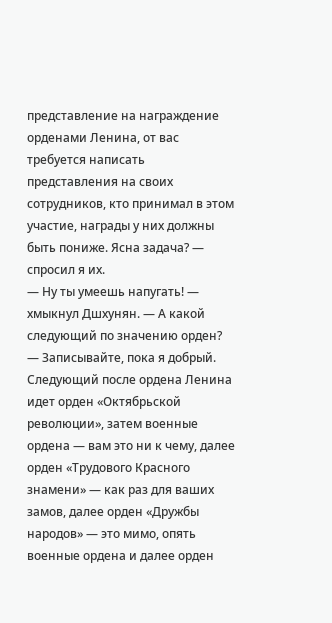представление на награждение орденами Ленина, от вас требуется написать представления на своих сотрудников, кто принимал в этом участие, награды у них должны быть пониже. Ясна задача? — спросил я их.
— Ну ты умеешь напугать! — хмыкнул Дшхунян. — А какой следующий по значению орден?
— Записывайте, пока я добрый. Следующий после ордена Ленина идет орден «Октябрьской революции», затем военные ордена — вам это ни к чему, далее орден «Трудового Красного знамени» — как раз для ваших замов, далее орден «Дружбы народов» — это мимо, опять военные ордена и далее орден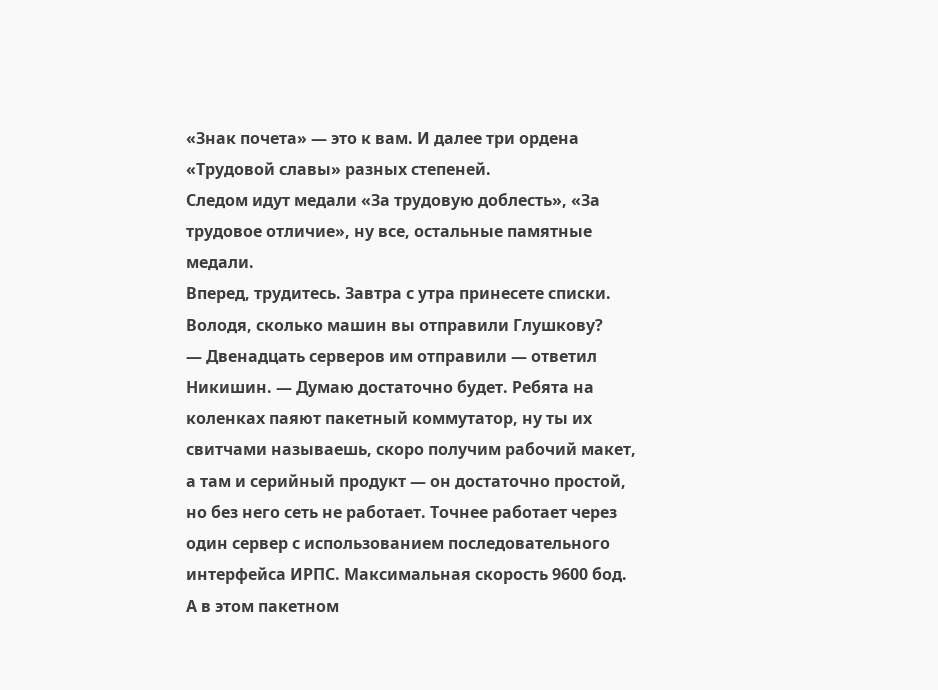«Знак почета» — это к вам. И далее три ордена «Трудовой славы» разных степеней.
Следом идут медали «За трудовую доблесть», «За трудовое отличие», ну все, остальные памятные медали.
Вперед, трудитесь. Завтра с утра принесете списки. Володя, сколько машин вы отправили Глушкову?
— Двенадцать серверов им отправили — ответил Никишин. — Думаю достаточно будет. Ребята на коленках паяют пакетный коммутатор, ну ты их свитчами называешь, скоро получим рабочий макет, а там и серийный продукт — он достаточно простой, но без него сеть не работает. Точнее работает через один сервер с использованием последовательного интерфейса ИРПС. Максимальная скорость 9600 бод. А в этом пакетном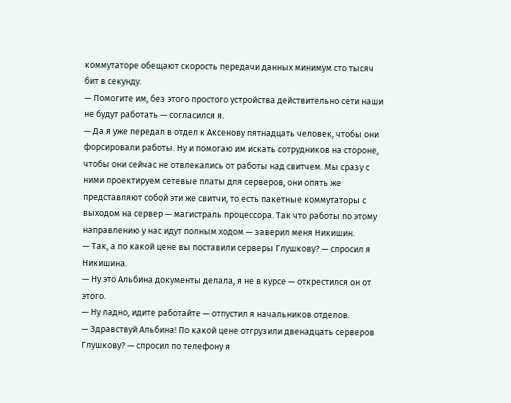коммутаторе обещают скорость передачи данных минимум сто тысяч бит в секунду.
— Помогите им, без этого простого устройства действительно сети наши не будут работать — согласился я.
— Да я уже передал в отдел к Аксенову пятнадцать человек, чтобы они форсировали работы. Ну и помогаю им искать сотрудников на стороне, чтобы они сейчас не отвлекались от работы над свитчем. Мы сразу с ними проектируем сетевые платы для серверов, они опять же представляют собой эти же свитчи, то есть пакетные коммутаторы с выходом на сервер — магистраль процессора. Так что работы по этому направлению у нас идут полным ходом — заверил меня Никишин.
— Так, а по какой цене вы поставили серверы Глушкову? — спросил я Никишина.
— Ну это Альбина документы делала, я не в курсе — открестился он от этого.
— Ну ладно, идите работайте — отпустил я начальников отделов.
— Здравствуй Альбина! По какой цене отгрузили двенадцать серверов Глушкову? — спросил по телефону я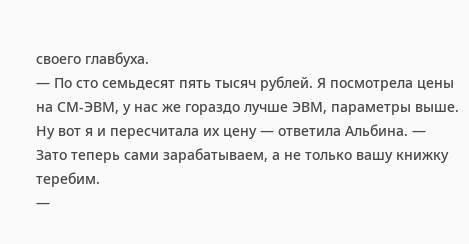своего главбуха.
— По сто семьдесят пять тысяч рублей. Я посмотрела цены на СМ-ЭВМ, у нас же гораздо лучше ЭВМ, параметры выше. Ну вот я и пересчитала их цену — ответила Альбина. — Зато теперь сами зарабатываем, а не только вашу книжку теребим.
—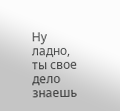Ну ладно, ты свое дело знаешь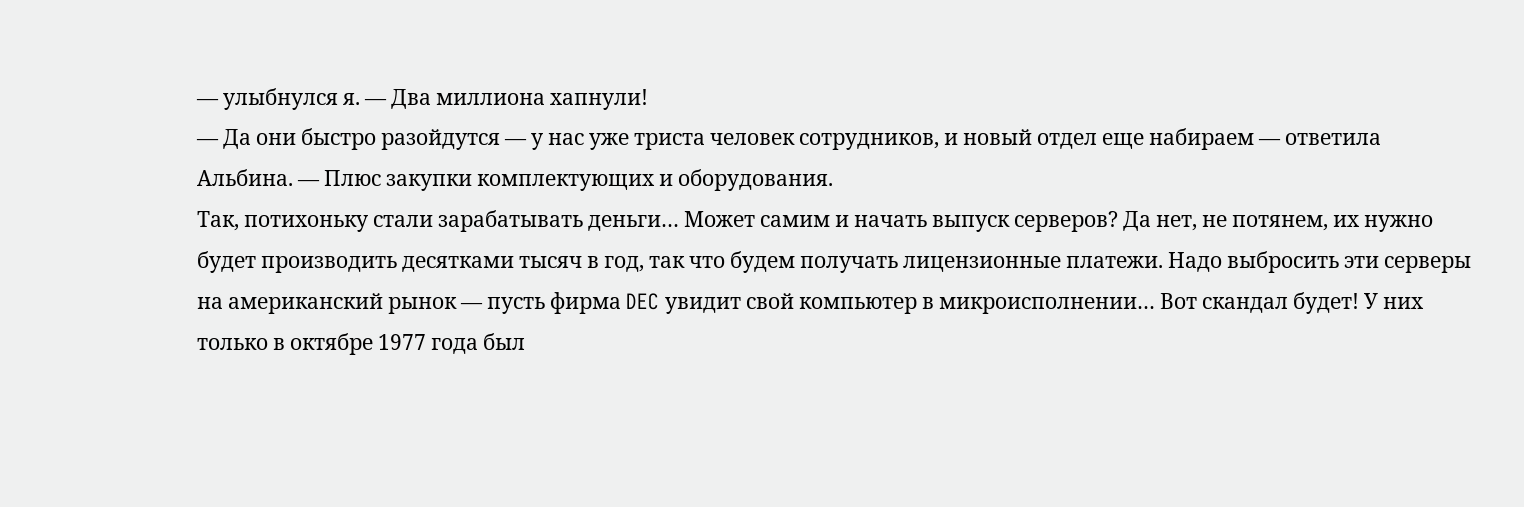— улыбнулся я. — Два миллиона хапнули!
— Да они быстро разойдутся — у нас уже триста человек сотрудников, и новый отдел еще набираем — ответила Альбина. — Плюс закупки комплектующих и оборудования.
Так, потихоньку стали зарабатывать деньги… Может самим и начать выпуск серверов? Да нет, не потянем, их нужно будет производить десятками тысяч в год, так что будем получать лицензионные платежи. Надо выбросить эти серверы на американский рынок — пусть фирма DEC увидит свой компьютер в микроисполнении… Вот скандал будет! У них только в октябре 1977 года был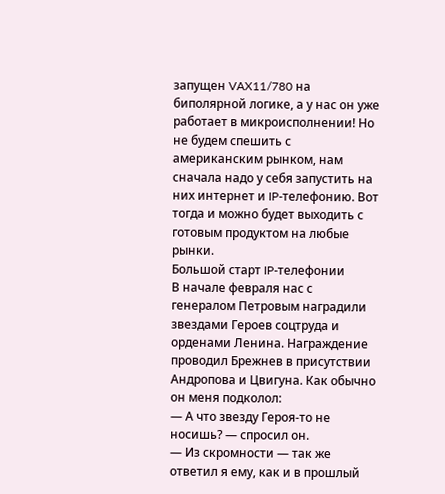запущен VAX11/780 на биполярной логике, а у нас он уже работает в микроисполнении! Но не будем спешить с американским рынком, нам сначала надо у себя запустить на них интернет и IP-телефонию. Вот тогда и можно будет выходить с готовым продуктом на любые рынки.
Большой старт IP-телефонии
В начале февраля нас с генералом Петровым наградили звездами Героев соцтруда и орденами Ленина. Награждение проводил Брежнев в присутствии Андропова и Цвигуна. Как обычно он меня подколол:
— А что звезду Героя-то не носишь? — спросил он.
— Из скромности — так же ответил я ему, как и в прошлый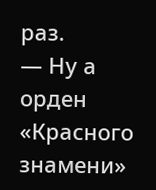раз.
— Ну а орден «Красного знамени»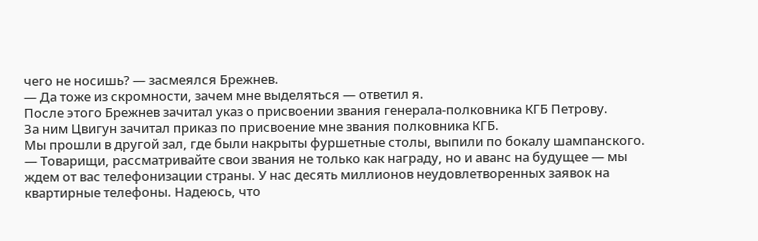чего не носишь? — засмеялся Брежнев.
— Да тоже из скромности, зачем мне выделяться — ответил я.
После этого Брежнев зачитал указ о присвоении звания генерала-полковника КГБ Петрову.
За ним Цвигун зачитал приказ по присвоение мне звания полковника КГБ.
Мы прошли в другой зал, где были накрыты фуршетные столы, выпили по бокалу шампанского.
— Товарищи, рассматривайте свои звания не только как награду, но и аванс на будущее — мы ждем от вас телефонизации страны. У нас десять миллионов неудовлетворенных заявок на квартирные телефоны. Надеюсь, что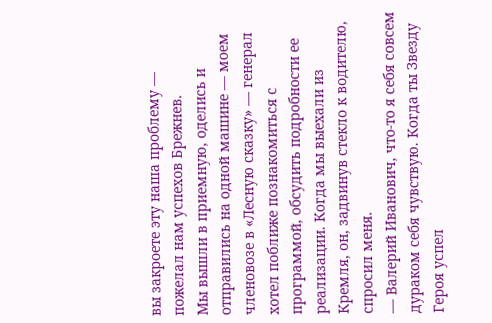вы закроете эту наша проблему — пожелал нам успехов Брежнев.
Мы вышли в приемную, оделись и отправились на одной машине — моем членовозе в «Лесную сказку» — генерал хотел поближе познакомиться с программой, обсудить подробности ее реализации. Когда мы выехали из Кремля, он, задвинув стекло к водителю, спросил меня.
— Валерий Иванович, что-то я себя совсем дураком себя чувствую. Когда ты Звезду Героя успел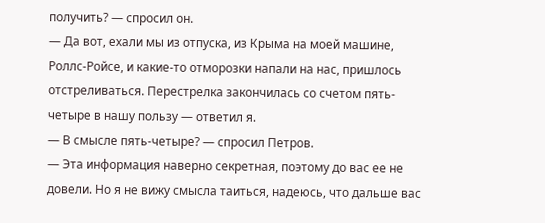получить? — спросил он.
— Да вот, ехали мы из отпуска, из Крыма на моей машине, Роллс-Ройсе, и какие-то отморозки напали на нас, пришлось отстреливаться. Перестрелка закончилась со счетом пять-четыре в нашу пользу — ответил я.
— В смысле пять-четыре? — спросил Петров.
— Эта информация наверно секретная, поэтому до вас ее не довели. Но я не вижу смысла таиться, надеюсь, что дальше вас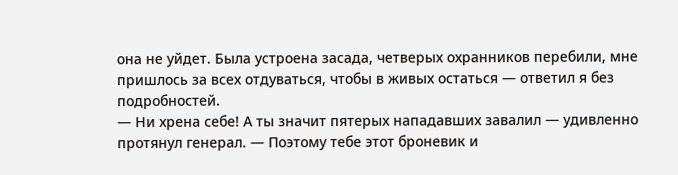она не уйдет. Была устроена засада, четверых охранников перебили, мне пришлось за всех отдуваться, чтобы в живых остаться — ответил я без подробностей.
— Ни хрена себе! А ты значит пятерых нападавших завалил — удивленно протянул генерал. — Поэтому тебе этот броневик и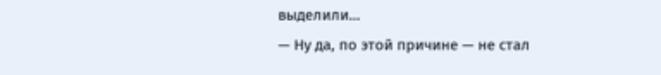выделили…
— Ну да, по этой причине — не стал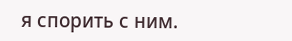я спорить с ним.